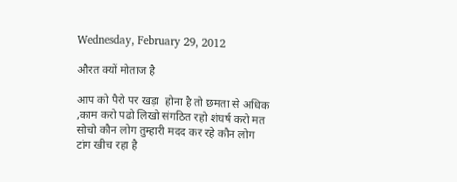Wednesday, February 29, 2012

औरत क्यों मोताज है

आप को पैरो पर खड़ा  होना है तो छमता से अधिक  ,काम करो पढो लिखो संगठित रहो शंघर्ष करो मत सोचो कौन लोग तुम्हारी मदद कर रहे कौन लोग टांग खीच रहा है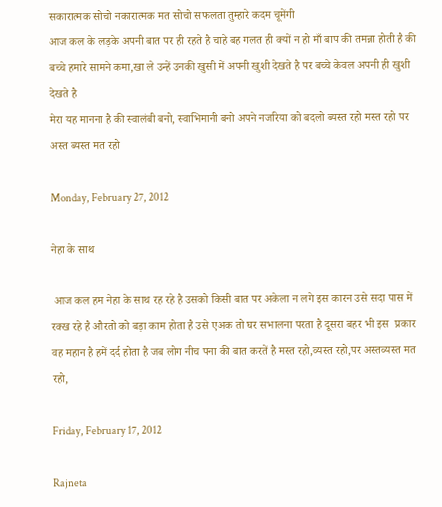सकारात्मक सोचो नकारात्मक मत सोचो सफलता तुम्हारे कदम चूमेंगी
आज कल के लड़के अपनी बात पर ही रहते है चाहे बह गलत ही क्यों न हो माँ बाप की तमन्ना होती है की  बच्चे हमारे सामने कमा,खा ले उन्हें उनकी खुसी में अपनी खुशी देखते है पर बच्चे केवल अपनी ही खुशी देखते है
मेरा यह मानना है की स्वालंबी बनो, स्वाभिमानी बनो अपने नजरिया को बदलो ब्यस्त रहो मस्त रहो पर अस्त ब्यस्त मत रहो

Monday, February 27, 2012

नेहा के साथ

 आज कल हम नेहा के साथ रह रहे है उसको किसी बात पर अकेला न लगे इस कारन उसे सदा पास में रक्ख रहे है औरतो को बड़ा काम होता है उसे एअक तो घर सभालना परता है दूसरा बहर भी इस  प्रकार वह महान है हमें दर्द होता है जब लोग नीच पना की बात करतें है मस्त रहो,व्यस्त रहो,पर अस्तव्यस्त मत रहो,

Friday, February 17, 2012

Rajneta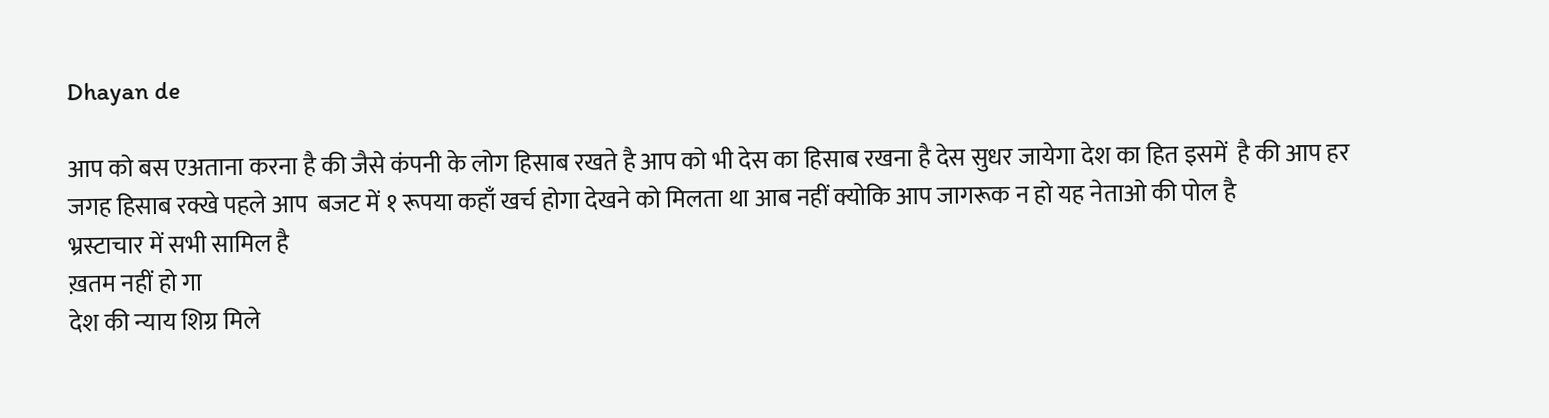Dhayan de

आप को बस एअताना करना है की जैसे कंपनी के लोग हिसाब रखते है आप को भी देस का हिसाब रखना है देस सुधर जायेगा देश का हित इसमें  है की आप हर जगह हिसाब रक्खे पहले आप  बजट में १ रूपया कहाँ खर्च होगा देखने को मिलता था आब नहीं क्योकि आप जागरूक न हो यह नेताओ की पोल है
भ्रस्टाचार में सभी सामिल है
ख़तम नहीं हो गा
देश की न्याय शिग्र मिले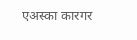एअस्का कारगर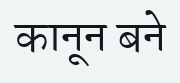कानून बने